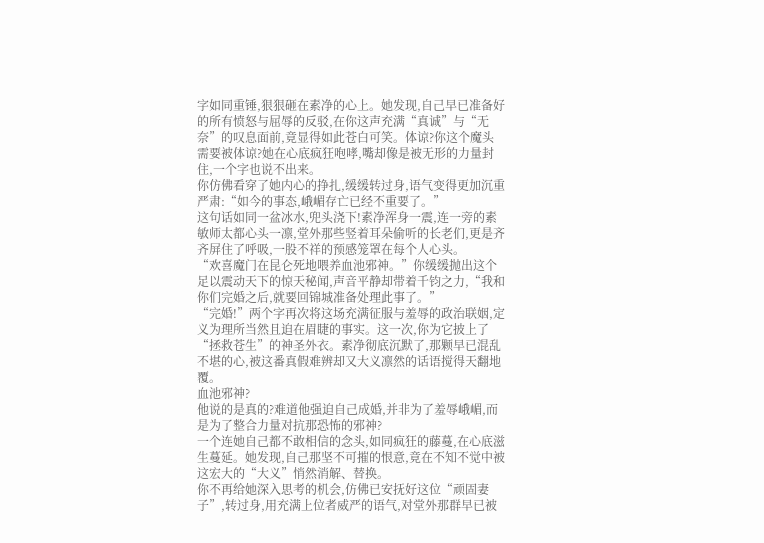字如同重锤,狠狠砸在素净的心上。她发现,自己早已准备好的所有愤怒与屈辱的反驳,在你这声充满“真诚”与“无奈”的叹息面前,竟显得如此苍白可笑。体谅?你这个魔头需要被体谅?她在心底疯狂咆哮,嘴却像是被无形的力量封住,一个字也说不出来。
你仿佛看穿了她内心的挣扎,缓缓转过身,语气变得更加沉重严肃:“如今的事态,峨嵋存亡已经不重要了。”
这句话如同一盆冰水,兜头浇下!素净浑身一震,连一旁的素敏师太都心头一凛,堂外那些竖着耳朵偷听的长老们,更是齐齐屏住了呼吸,一股不祥的预感笼罩在每个人心头。
“欢喜魔门在昆仑死地喂养血池邪神。”你缓缓抛出这个足以震动天下的惊天秘闻,声音平静却带着千钧之力,“我和你们完婚之后,就要回锦城准备处理此事了。”
“完婚!”两个字再次将这场充满征服与羞辱的政治联姻,定义为理所当然且迫在眉睫的事实。这一次,你为它披上了“拯救苍生”的神圣外衣。素净彻底沉默了,那颗早已混乱不堪的心,被这番真假难辨却又大义凛然的话语搅得天翻地覆。
血池邪神?
他说的是真的?难道他强迫自己成婚,并非为了羞辱峨嵋,而是为了整合力量对抗那恐怖的邪神?
一个连她自己都不敢相信的念头,如同疯狂的藤蔓,在心底滋生蔓延。她发现,自己那坚不可摧的恨意,竟在不知不觉中被这宏大的“大义”悄然消解、替换。
你不再给她深入思考的机会,仿佛已安抚好这位“顽固妻子”,转过身,用充满上位者威严的语气,对堂外那群早已被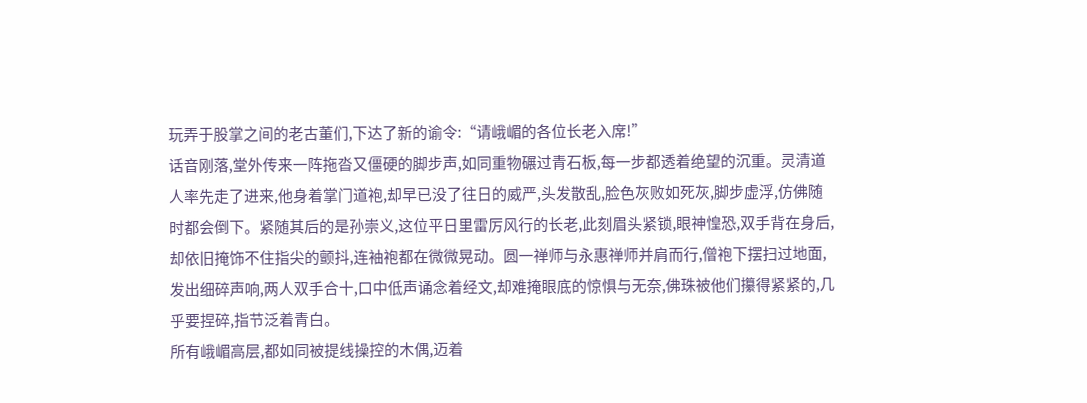玩弄于股掌之间的老古董们,下达了新的谕令:“请峨嵋的各位长老入席!”
话音刚落,堂外传来一阵拖沓又僵硬的脚步声,如同重物碾过青石板,每一步都透着绝望的沉重。灵清道人率先走了进来,他身着掌门道袍,却早已没了往日的威严,头发散乱,脸色灰败如死灰,脚步虚浮,仿佛随时都会倒下。紧随其后的是孙崇义,这位平日里雷厉风行的长老,此刻眉头紧锁,眼神惶恐,双手背在身后,却依旧掩饰不住指尖的颤抖,连袖袍都在微微晃动。圆一禅师与永惠禅师并肩而行,僧袍下摆扫过地面,发出细碎声响,两人双手合十,口中低声诵念着经文,却难掩眼底的惊惧与无奈,佛珠被他们攥得紧紧的,几乎要捏碎,指节泛着青白。
所有峨嵋高层,都如同被提线操控的木偶,迈着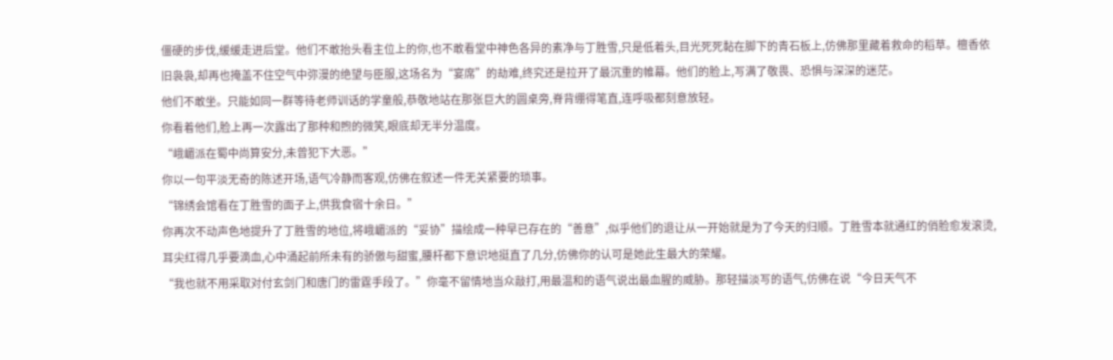僵硬的步伐,缓缓走进后堂。他们不敢抬头看主位上的你,也不敢看堂中神色各异的素净与丁胜雪,只是低着头,目光死死黏在脚下的青石板上,仿佛那里藏着救命的稻草。檀香依旧袅袅,却再也掩盖不住空气中弥漫的绝望与臣服,这场名为“宴席”的劫难,终究还是拉开了最沉重的帷幕。他们的脸上,写满了敬畏、恐惧与深深的迷茫。
他们不敢坐。只能如同一群等待老师训话的学童般,恭敬地站在那张巨大的圆桌旁,脊背绷得笔直,连呼吸都刻意放轻。
你看着他们,脸上再一次露出了那种和煦的微笑,眼底却无半分温度。
“峨嵋派在蜀中尚算安分,未曾犯下大恶。”
你以一句平淡无奇的陈述开场,语气冷静而客观,仿佛在叙述一件无关紧要的琐事。
“锦绣会馆看在丁胜雪的面子上,供我食宿十余日。”
你再次不动声色地提升了丁胜雪的地位,将峨嵋派的“妥协”描绘成一种早已存在的“善意”,似乎他们的退让从一开始就是为了今天的归顺。丁胜雪本就通红的俏脸愈发滚烫,耳尖红得几乎要滴血,心中涌起前所未有的骄傲与甜蜜,腰杆都下意识地挺直了几分,仿佛你的认可是她此生最大的荣耀。
“我也就不用采取对付玄剑门和唐门的雷霆手段了。”你毫不留情地当众敲打,用最温和的语气说出最血腥的威胁。那轻描淡写的语气,仿佛在说“今日天气不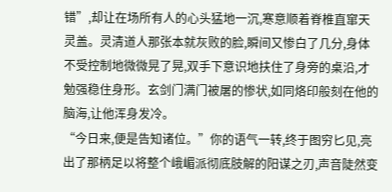错”,却让在场所有人的心头猛地一沉,寒意顺着脊椎直窜天灵盖。灵清道人那张本就灰败的脸,瞬间又惨白了几分,身体不受控制地微微晃了晃,双手下意识地扶住了身旁的桌沿,才勉强稳住身形。玄剑门满门被屠的惨状,如同烙印般刻在他的脑海,让他浑身发冷。
“今日来,便是告知诸位。”你的语气一转,终于图穷匕见,亮出了那柄足以将整个峨嵋派彻底肢解的阳谋之刃,声音陡然变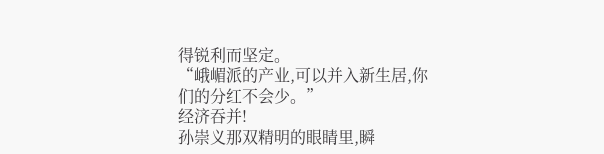得锐利而坚定。
“峨嵋派的产业,可以并入新生居,你们的分红不会少。”
经济吞并!
孙崇义那双精明的眼睛里,瞬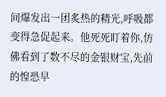间爆发出一团炙热的精光,呼吸都变得急促起来。他死死盯着你,仿佛看到了数不尽的金银财宝,先前的惶恐早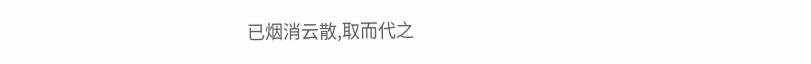已烟消云散,取而代之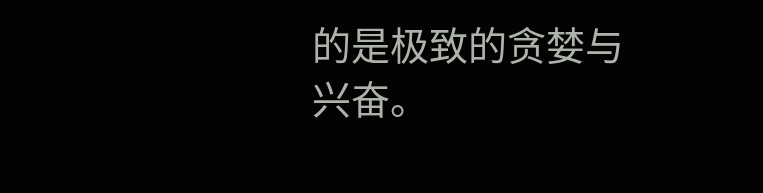的是极致的贪婪与兴奋。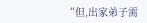“但,出家弟子需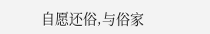自愿还俗,与俗家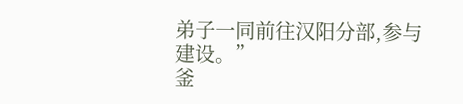弟子一同前往汉阳分部,参与建设。”
釜